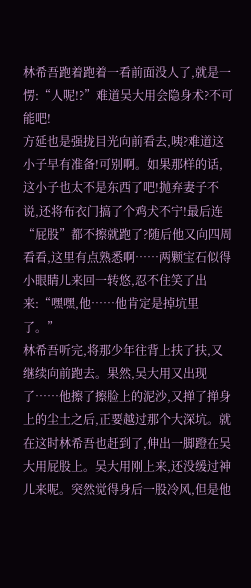林希吾跑着跑着一看前面没人了,就是一愣:“人呢!?”难道吴大用会隐身术?不可能吧!
方延也是强拢目光向前看去,咦?难道这小子早有准备!可别啊。如果那样的话,这小子也太不是东西了吧!抛弃妻子不说,还将布衣门搞了个鸡犬不宁!最后连“屁股”都不擦就跑了?随后他又向四周看看,这里有点熟悉啊……两颗宝石似得小眼睛儿来回一转悠,忍不住笑了出来:“嘿嘿,他……他肯定是掉坑里了。”
林希吾听完,将那少年往背上扶了扶,又继续向前跑去。果然,吴大用又出现了……他擦了擦脸上的泥沙,又掸了掸身上的尘土之后,正要越过那个大深坑。就在这时林希吾也赶到了,伸出一脚蹬在吴大用屁股上。吴大用刚上来,还没缓过神儿来呢。突然觉得身后一股冷风,但是他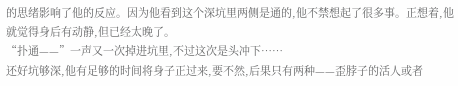的思绪影响了他的反应。因为他看到这个深坑里两侧是通的,他不禁想起了很多事。正想着,他就觉得身后有动静,但已经太晚了。
“扑通——”一声又一次掉进坑里,不过这次是头冲下……
还好坑够深,他有足够的时间将身子正过来,要不然,后果只有两种——歪脖子的活人或者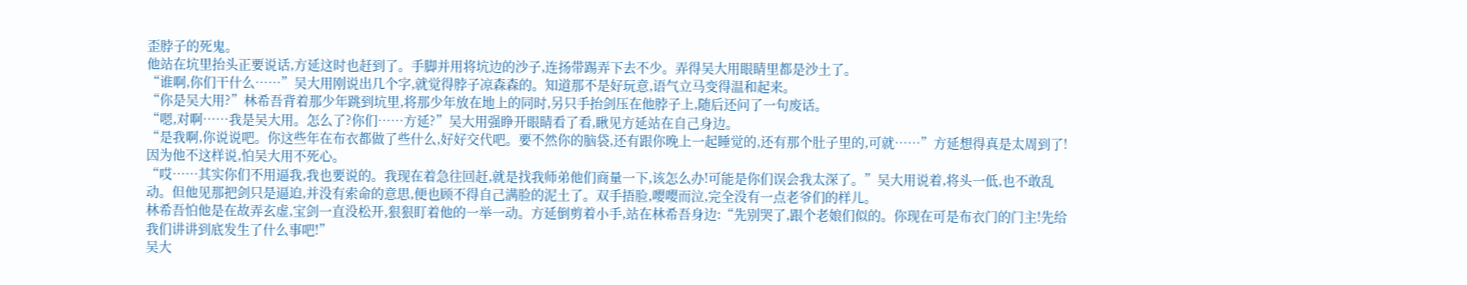歪脖子的死鬼。
他站在坑里抬头正要说话,方延这时也赶到了。手脚并用将坑边的沙子,连扬带踢弄下去不少。弄得吴大用眼睛里都是沙土了。
“谁啊,你们干什么……”吴大用刚说出几个字,就觉得脖子凉森森的。知道那不是好玩意,语气立马变得温和起来。
“你是吴大用?”林希吾背着那少年跳到坑里,将那少年放在地上的同时,另只手抬剑压在他脖子上,随后还问了一句废话。
“嗯,对啊……我是吴大用。怎么了?你们……方延?”吴大用强睁开眼睛看了看,瞅见方延站在自己身边。
“是我啊,你说说吧。你这些年在布衣都做了些什么,好好交代吧。要不然你的脑袋,还有跟你晚上一起睡觉的,还有那个肚子里的,可就……”方延想得真是太周到了!因为他不这样说,怕吴大用不死心。
“哎……其实你们不用逼我,我也要说的。我现在着急往回赶,就是找我师弟他们商量一下,该怎么办!可能是你们误会我太深了。”吴大用说着,将头一低,也不敢乱动。但他见那把剑只是逼迫,并没有索命的意思,便也顾不得自己满脸的泥土了。双手捂脸,嘤嘤而泣,完全没有一点老爷们的样儿。
林希吾怕他是在故弄玄虚,宝剑一直没松开,狠狠盯着他的一举一动。方延倒剪着小手,站在林希吾身边:“先别哭了,跟个老娘们似的。你现在可是布衣门的门主!先给我们讲讲到底发生了什么事吧!”
吴大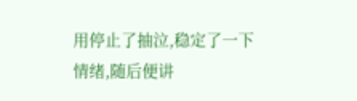用停止了抽泣,稳定了一下情绪,随后便讲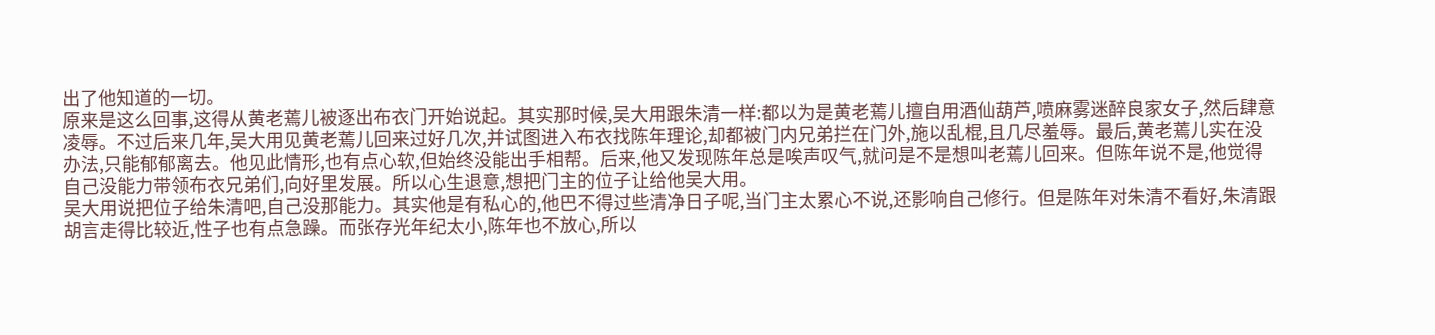出了他知道的一切。
原来是这么回事,这得从黄老蔫儿被逐出布衣门开始说起。其实那时候,吴大用跟朱清一样:都以为是黄老蔫儿擅自用酒仙葫芦,喷麻雾迷醉良家女子,然后肆意凌辱。不过后来几年,吴大用见黄老蔫儿回来过好几次,并试图进入布衣找陈年理论,却都被门内兄弟拦在门外,施以乱棍,且几尽羞辱。最后,黄老蔫儿实在没办法,只能郁郁离去。他见此情形,也有点心软,但始终没能出手相帮。后来,他又发现陈年总是唉声叹气,就问是不是想叫老蔫儿回来。但陈年说不是,他觉得自己没能力带领布衣兄弟们,向好里发展。所以心生退意,想把门主的位子让给他吴大用。
吴大用说把位子给朱清吧,自己没那能力。其实他是有私心的,他巴不得过些清净日子呢,当门主太累心不说,还影响自己修行。但是陈年对朱清不看好,朱清跟胡言走得比较近,性子也有点急躁。而张存光年纪太小,陈年也不放心,所以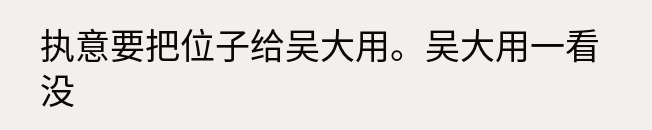执意要把位子给吴大用。吴大用一看没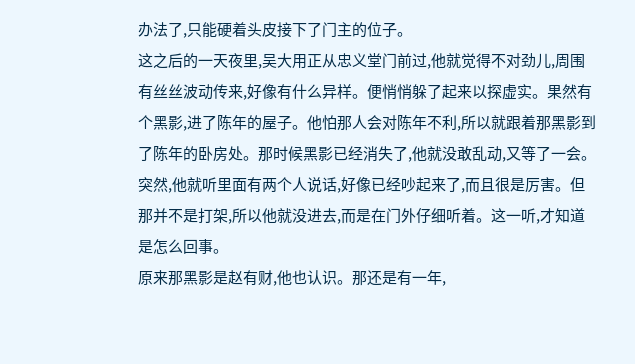办法了,只能硬着头皮接下了门主的位子。
这之后的一天夜里,吴大用正从忠义堂门前过,他就觉得不对劲儿,周围有丝丝波动传来,好像有什么异样。便悄悄躲了起来以探虚实。果然有个黑影,进了陈年的屋子。他怕那人会对陈年不利,所以就跟着那黑影到了陈年的卧房处。那时候黑影已经消失了,他就没敢乱动,又等了一会。突然,他就听里面有两个人说话,好像已经吵起来了,而且很是厉害。但那并不是打架,所以他就没进去,而是在门外仔细听着。这一听,才知道是怎么回事。
原来那黑影是赵有财,他也认识。那还是有一年,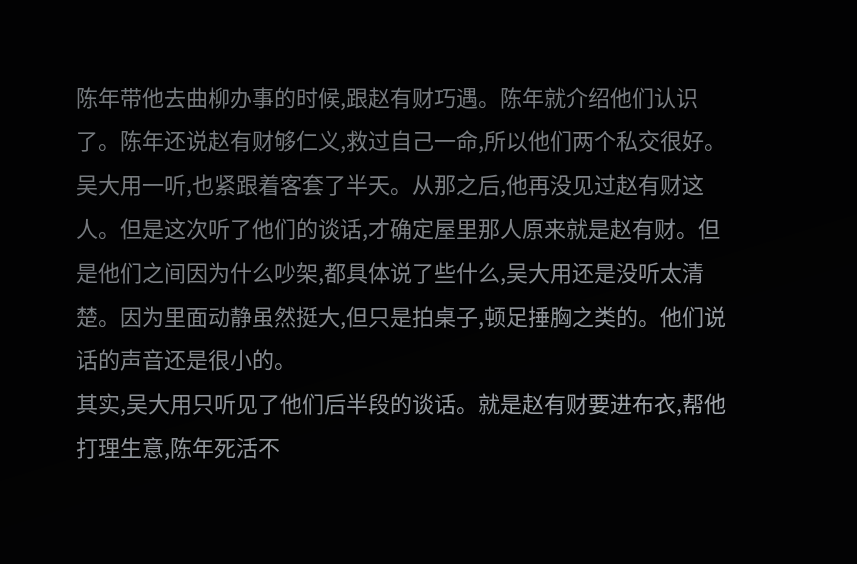陈年带他去曲柳办事的时候,跟赵有财巧遇。陈年就介绍他们认识了。陈年还说赵有财够仁义,救过自己一命,所以他们两个私交很好。吴大用一听,也紧跟着客套了半天。从那之后,他再没见过赵有财这人。但是这次听了他们的谈话,才确定屋里那人原来就是赵有财。但是他们之间因为什么吵架,都具体说了些什么,吴大用还是没听太清楚。因为里面动静虽然挺大,但只是拍桌子,顿足捶胸之类的。他们说话的声音还是很小的。
其实,吴大用只听见了他们后半段的谈话。就是赵有财要进布衣,帮他打理生意,陈年死活不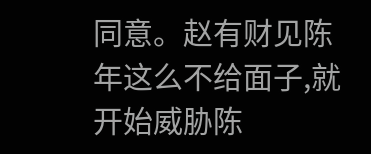同意。赵有财见陈年这么不给面子,就开始威胁陈